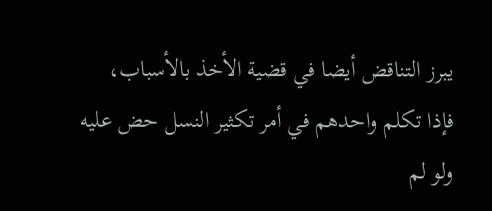يبرز التناقض أيضا في قضية الأخذ بالأسباب،
فإذا تكلم واحدهم في أمر تكثير النسل حض عليه ولو لم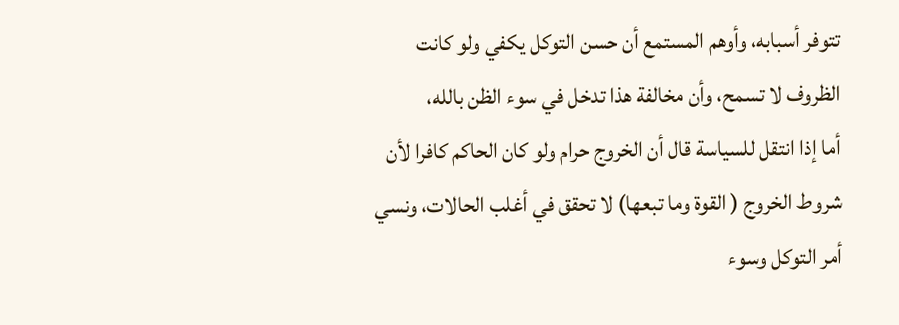تتوفر أسبابه، وأوهم المستمع أن حسن التوكل يكفي ولو كانت الظروف لا تسمح، وأن مخالفة هذا تدخل في سوء الظن بالله،
أما إذا انتقل للسياسة قال أن الخروج حرام ولو كان الحاكم كافرا لأن شروط الخروج ( القوة وما تبعها) لا تحقق في أغلب الحالات، ونسي أمر التوكل وسوء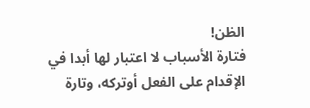الظن!
فتارة الأسباب لا اعتبار لها أبدا في الإقدام على الفعل أوتركه، وتارة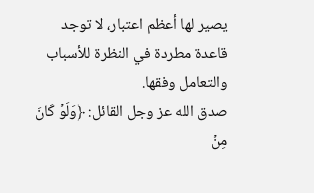يصير لها أعظم اعتبار، لا توجد قاعدة مطردة في النظرة للأسباب والتعامل وفقها.
صدق الله عز وجل القائل: ﴿وَلَوۡ كَانَ مِنۡ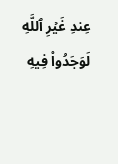عِندِ غَیۡرِ ٱللَّهِ لَوَجَدُوا۟ فِیهِ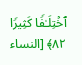ٱخۡتِلَـٰفࣰا كَثِیرࣰا ٨٢﴾ [النساء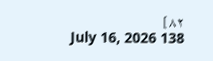٨٢]
July 16, 2026 138